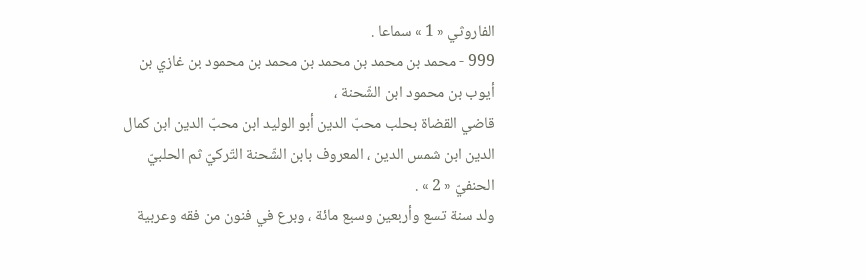الفاروثي « 1 » سماعا .
999 - محمد بن محمد بن محمد بن محمد بن محمود بن غازي بن أيوب بن محمود ابن الشّحنة ،
قاضي القضاة بحلب محبّ الدين أبو الوليد ابن محبّ الدين ابن كمال الدين ابن شمس الدين ، المعروف بابن الشّحنة التّركيّ ثم الحلبيّ الحنفيّ « 2 » .
ولد سنة تسع وأربعين وسبع مائة ، وبرع في فنون من فقه وعربية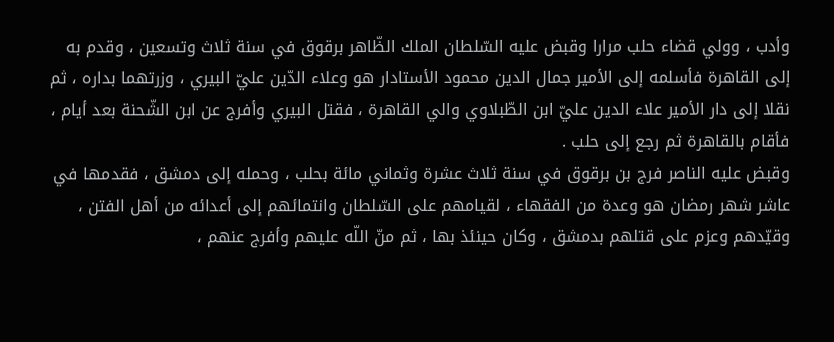وأدب ، وولي قضاء حلب مرارا وقبض عليه السّلطان الملك الظّاهر برقوق في سنة ثلاث وتسعين ، وقدم به إلى القاهرة فأسلمه إلى الأمير جمال الدين محمود الأستادار هو وعلاء الدّين عليّ البيري ، وزرتهما بداره ، ثم نقلا إلى دار الأمير علاء الدين عليّ ابن الطّبلاوي والي القاهرة ، فقتل البيري وأفرج عن ابن الشّحنة بعد أيام ، فأقام بالقاهرة ثم رجع إلى حلب .
وقبض عليه الناصر فرج بن برقوق في سنة ثلاث عشرة وثماني مائة بحلب ، وحمله إلى دمشق ، فقدمها في عاشر شهر رمضان هو وعدة من الفقهاء ، لقيامهم على السّلطان وانتمائهم إلى أعدائه من أهل الفتن ، وقيّدهم وعزم على قتلهم بدمشق ، وكان حينئذ بها ، ثم منّ اللّه عليهم وأفرج عنهم ،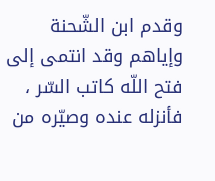وقدم ابن الشّحنة وإياهم وقد انتمى إلى فتح اللّه كاتب السّر ، فأنزله عنده وصيّره من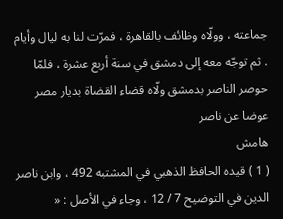جماعته ، وولّاه وظائف بالقاهرة ، فمرّت لنا به ليال وأيام . ثم توجّه معه إلى دمشق في سنة أربع عشرة ، فلمّا حوصر الناصر بدمشق ولّاه قضاء القضاة بديار مصر عوضا عن ناصر
هامش
( 1 ) قيده الحافظ الذهبي في المشتبه 492 ، وابن ناصر الدين في التوضيح 7 / 12 ، وجاء في الأصل : «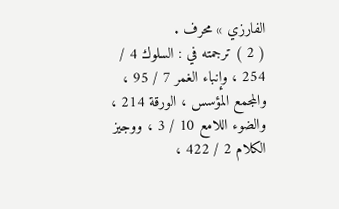الفارزي » محرف .
( 2 ) ترجمته في : السلوك 4 / 254 ، وإنباء الغمر 7 / 95 ، والمجمع المؤسس ، الورقة 214 ، والضوء اللامع 10 / 3 ، ووجيز الكلام 2 / 422 ،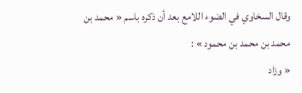وقال السخاوي في الضوء اللامع بعد أن ذكره باسم « محمد بن محمد بن محمد بن محمود » :
« وزاد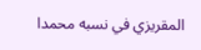المقريزي في نسبه محمدا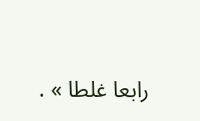رابعا غلطا » .